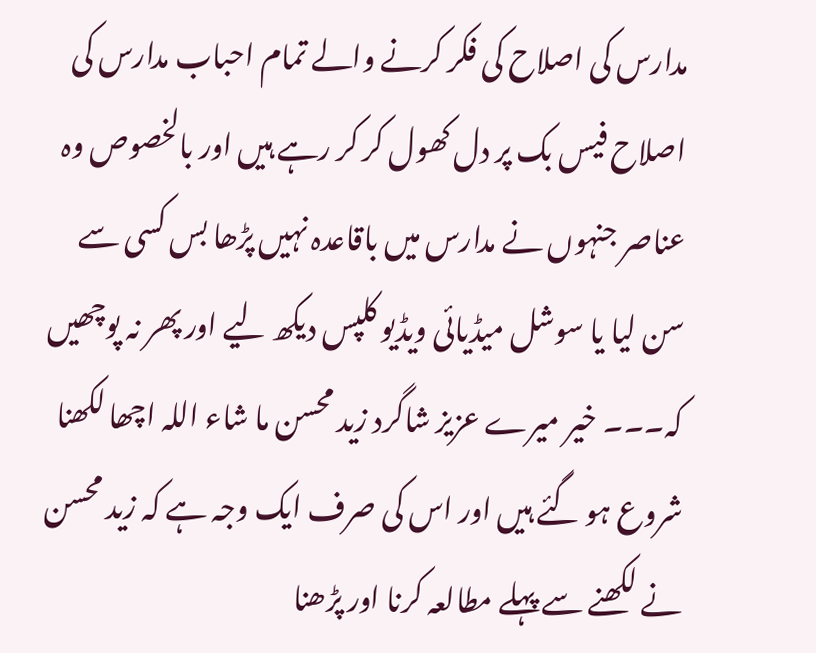مدارس کی اصلاح کی فکر کرنے والے تمام احباب مدارس کی اصلاح فیس بک پر دل کھول کر کر رہے ہیں اور بالخصوص وہ عناصر جنہوں نے مدارس میں باقاعدہ نہیں پڑھا بس کسی سے سن لیا یا سوشل میڈیائی ویڈیو کلپس دیکھ لیے اور پھر نہ پوچھیں کہ۔۔۔ خیر میرے عزیز شاگرد زید محسن ما شاء اللہ اچھا لکھنا شروع ہو گئے ہیں اور اس کی صرف ایک وجہ ہے کہ زید محسن نے لکھنے سے پہلے مطالعہ کرنا اور پڑھنا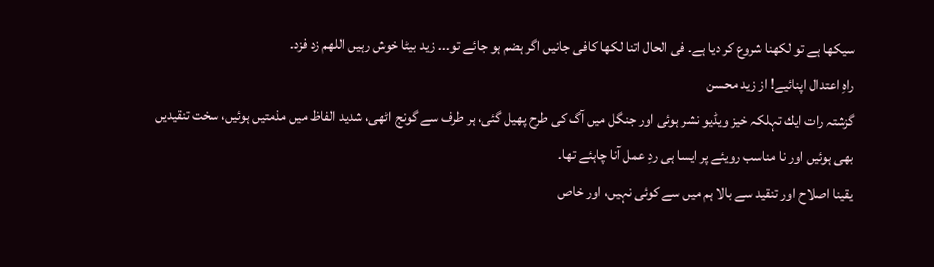سیکھا ہے تو لکھنا شروع کر دیا ہے۔ فی الحال اتنا لکھا کافی جانیں اگر ہضم ہو جائے تو۔۔۔ زید بیٹا خوش رہیں اللھم زد فزد۔
راہِ اعتدال اپنائیے! از زید محسن
گزشتہ رات ایك تہلكہ خیز ویڈیو نشر ہوئی اور جنگل میں آگ كی طرح پھیل گئی، ہر طرف سے گونج اٹھی، شدید الفاظ میں مذمتیں ہوئیں، سخت تنقیدیں بھی ہوئیں اور نا مناسب رویئے پر ایسا ہی ردِ عمل آنا چاہئے تھا۔
یقینا اصلاح اور تنقید سے بالا ہم میں سے كوئی نہیں، اور خاص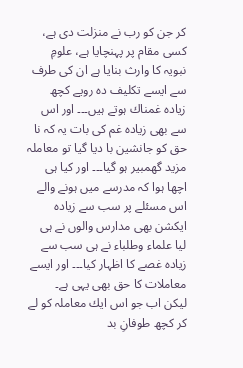كر جن كو رب نے منزلت دی ہے، كسی مقام پر پہنچایا ہے، علومِ نبویہ كا وارث بنایا ہے ان كی طرف سے ایسے تكلیف دہ رویے كچھ زیادہ غمناك ہوتے ہیں۔۔۔ اور اس سے بھی زیادہ غم كی بات یہ كہ نا حق كو جانشین با دیا گیا تو معاملہ مزید گھمبیر ہو گیا۔۔۔ اور كیا ہی اچھا ہوا كہ مدرسے میں ہونے والے اس مسئلے پر سب سے زیادہ ایكشن بھی مدارس والوں نے ہی لیا علماء وطلباء نے ہی سب سے زیادہ غصے كا اظہار كیا۔۔۔ اور ایسے معاملات كا حق بھی یہی ہے۔
لیكن اب جو اس ایك معاملہ كو لے كر كچھ طوفانِ بد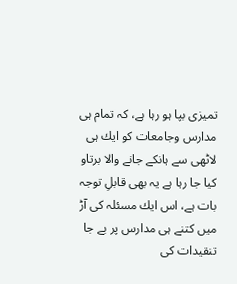تمیزی بپا ہو رہا ہے، كہ تمام ہی مدارس وجامعات كو ایك ہی لاٹھی سے ہانكے جانے والا برتاو كیا جا رہا ہے یہ بھی قابلِ توجہ بات ہے، اس ایك مسئلہ كی آڑ میں كتنے ہی مدارس پر بے جا تنقیدات كی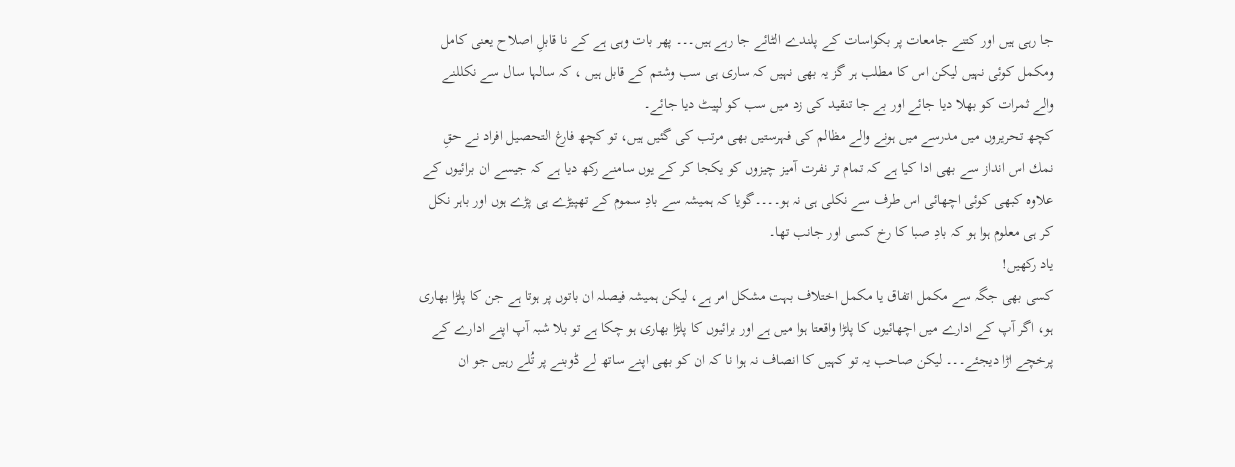جا رہی ہیں اور كتنے جامعات پر بكواسات كے پلندے الٹائے جا رہے ہیں۔۔۔ پھر بات وہی ہے كے نا قابلِ اصلاح یعنی كامل ومكمل كوئی نہیں لیكن اس كا مطلب ہر گز یہ بھی نہیں كہ ساری ہی سب وشتم كے قابل ہیں ، كہ سالہا سال سے نكللنے والے ثمرات كو بھلا دیا جائے اور بے جا تنقید كی زد میں سب كو لپیٹ دیا جائے۔
كچھ تحریروں میں مدرسے میں ہونے والے مظالم كی فہرستیں بھی مرتب كی گئیں ہیں، تو كچھ فارغ التحصیل افراد نے حقِ نمك اس انداز سے بھی ادا كیا ہے كہ تمام تر نفرت آمیز چیزوں كو یكجا كر كے یوں سامنے ركھ دیا ہے كہ جیسے ان برائیوں كے علاوہ كبھی كوئی اچھائی اس طرف سے نكلی ہی نہ ہو۔۔۔۔گویا كہ ہمیشہ سے بادِ سموم كے تھپیڑے ہی پڑے ہوں اور باہر نكل كر ہی معلوم ہوا ہو كہ بادِ صبا كا رخ كسی اور جانب تھا۔
یاد ركھیں!
كسی بھی جگہ سے مكمل اتفاق یا مكمل اختلاف بہت مشكل امر ہے، لیكن ہمیشہ فیصلہ ان باتوں پر ہوتا ہے جن كا پلڑا بھاری ہو، اگر آپ كے ادارے میں اچھائیوں كا پلڑا واقعتا ہوا میں ہے اور برائیوں كا پلڑا بھاری ہو چكا ہے تو بلا شبہ آپ اپنے ادارے كے پرخچے اڑا دیجئے۔۔۔ لیكن صاحب یہ تو كہیں كا انصاف نہ ہوا نا كہ ان كو بھی اپنے ساتھ لے ڈوبنے پر تُلے رہیں جو ان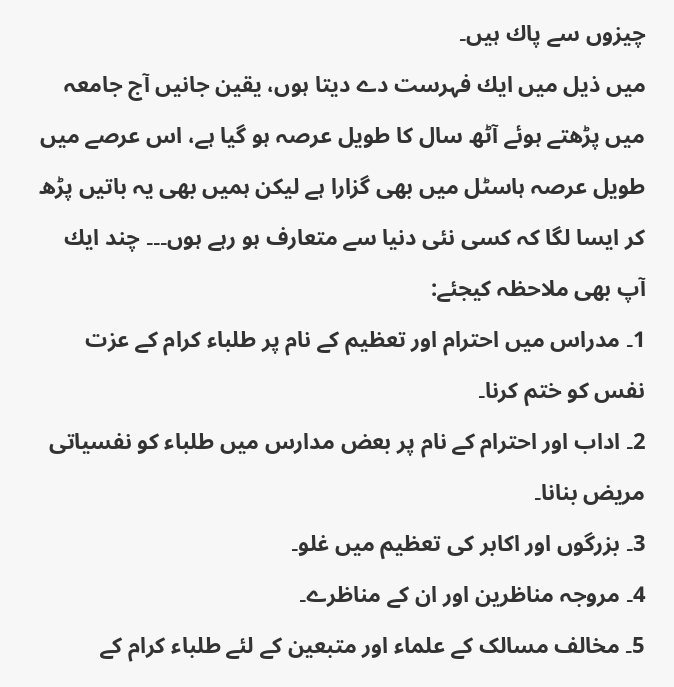چیزوں سے پاك ہیں۔
میں ذیل میں ایك فہرست دے دیتا ہوں، یقین جانیں آج جامعہ میں پڑھتے ہوئے آٹھ سال كا طویل عرصہ ہو گیا ہے، اس عرصے میں طویل عرصہ ہاسٹل میں بھی گزارا ہے لیكن ہمیں بھی یہ باتیں پڑھ كر ایسا لگا كہ كسی نئی دنیا سے متعارف ہو رہے ہوں۔۔۔ چند ایك آپ بھی ملاحظہ كیجئے:
1۔ مدراس میں احترام اور تعظیم کے نام پر طلباء کرام کے عزت نفس کو ختم کرنا۔
2۔ اداب اور احترام کے نام پر بعض مدارس میں طلباء کو نفسیاتی مریض بنانا۔
3۔ بزرگوں اور اکابر کی تعظیم میں غلو۔
4۔ مروجہ مناظرین اور ان کے مناظرے۔
5۔ مخالف مسالک کے علماء اور متبعین کے لئے طلباء کرام کے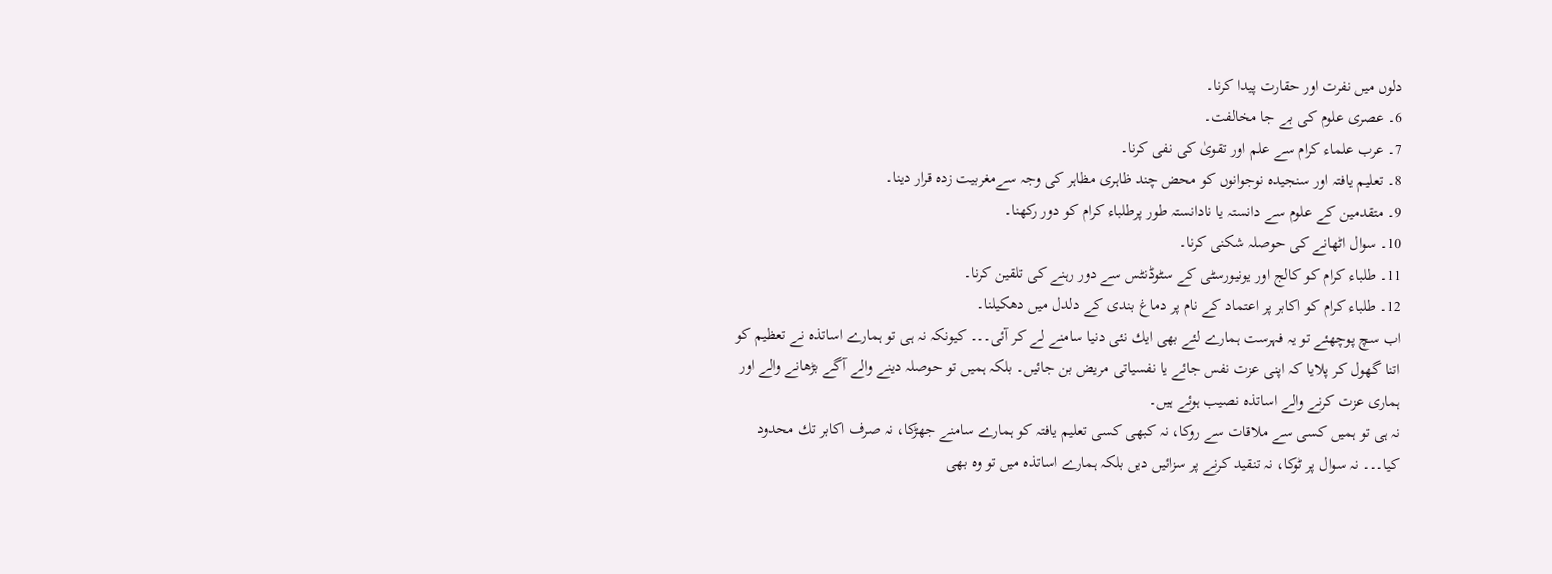دلوں میں نفرت اور حقارت پیدا کرنا۔
6۔ عصری علوم کی بے جا مخالفت۔
7۔ عرب علماء کرام سے علم اور تقویٰ کی نفی کرنا۔
8۔ تعلیم یافتہ اور سنجیدہ نوجوانوں کو محض چند ظاہری مظاہر کی وجہ سےمغربیت زدہ قرار دینا۔
9۔ متقدمین کے علوم سے دانستہ یا نادانستہ طور پرطلباء کرام کو دور رکھنا۔
10۔ سوال اٹھانے کی حوصلہ شکنی کرنا۔
11۔ طلباء کرام کو کالج اور یونیورسٹی کے سٹوڈنٹس سے دور رہنے کی تلقین کرنا۔
12۔ طلباء کرام کو اکابر پر اعتماد کے نام پر دماغ بندی کے دلدل میں دھکیلنا۔
اب سچ پوچھئے تو یہ فہرست ہمارے لئے بھی ایك نئی دنیا سامنے لے كر آئی۔۔۔ كیونكہ نہ ہی تو ہمارے اساتذہ نے تعظیم كو اتنا گھول كر پلایا كہ اپنی عزت نفس جائے یا نفسیاتی مریض بن جائیں۔ بلكہ ہمیں تو حوصلہ دینے والے آگے بڑھانے والے اور ہماری عزت كرنے والے اساتذہ نصیب ہوئے ہیں۔
نہ ہی تو ہمیں كسی سے ملاقات سے روكا، نہ كبھی كسی تعلیم یافتہ كو ہمارے سامنے جھڑكا، نہ صرف اكابر تك محدود كیا۔۔۔ نہ سوال پر ٹوكا، نہ تنقید كرنے پر سزائیں دیں بلكہ ہمارے اساتذہ میں تو وہ بھی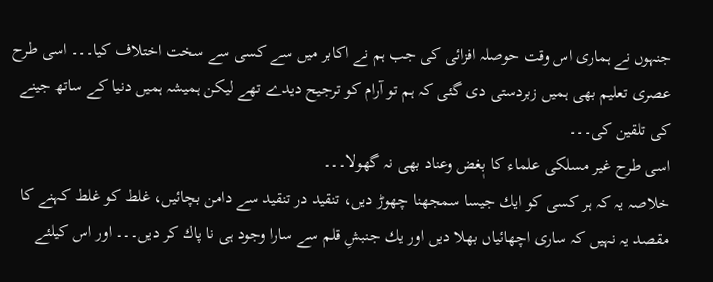جنہوں نے ہماری اس وقت حوصلہ افزائی كی جب ہم نے اكابر میں سے كسی سے سخت اختلاف كیا۔۔۔ اسی طرح عصری تعلیم بھی ہمیں زبردستی دی گئی كہ ہم تو آرام كو ترجیح دیدے تھے لیكن ہمیشہ ہمیں دنیا كے ساتھ جینے كی تلقین كی۔۔۔
اسی طرح غیر مسلكی علماء كا بٖغض وعناد بھی نہ گھولا۔۔۔
خلاصہ یہ كہ ہر كسی كو ایك جیسا سمجھنا چھوڑ دیں، تنقید در تنقید سے دامن بچائیں، غلط كو غلط كہنے كا مقصد یہ نہیں كہ ساری اچھائیاں بھلا دیں اور یك جنبشِ قلم سے سارا وجود ہی نا پاك كر دیں۔۔۔ اور اس كیلئے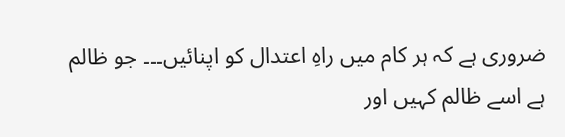ضروری ہے كہ ہر كام میں راہِ اعتدال كو اپنائیں۔۔۔ جو ظالم ہے اسے ظالم كہیں اور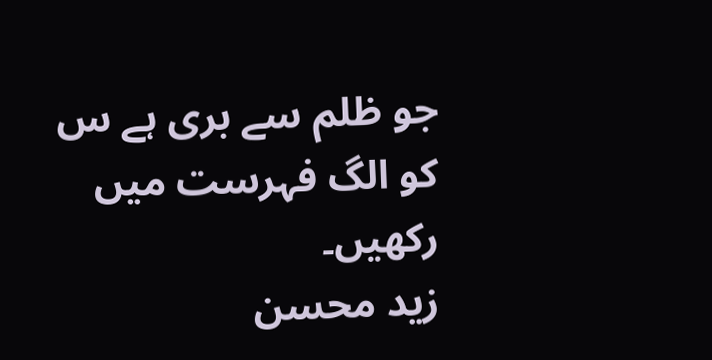جو ظلم سے بری ہے س كو الگ فہرست میں ركھیں۔
زید محسن